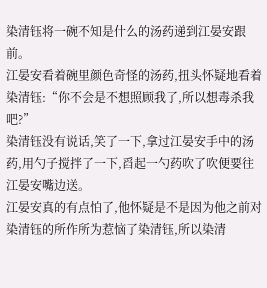染清钰将一碗不知是什么的汤药递到江晏安跟前。
江晏安看着碗里颜色奇怪的汤药,扭头怀疑地看着染清钰:“你不会是不想照顾我了,所以想毒杀我吧?”
染清钰没有说话,笑了一下,拿过江晏安手中的汤药,用勺子搅拌了一下,舀起一勺药吹了吹便要往江晏安嘴边送。
江晏安真的有点怕了,他怀疑是不是因为他之前对染清钰的所作所为惹恼了染清钰,所以染清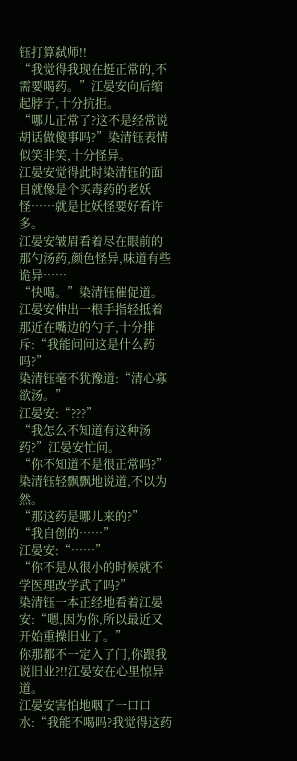钰打算弑师!!
“我觉得我现在挺正常的,不需要喝药。”江晏安向后缩起脖子,十分抗拒。
“哪儿正常了?这不是经常说胡话做傻事吗?”染清钰表情似笑非笑,十分怪异。
江晏安觉得此时染清钰的面目就像是个买毒药的老妖怪……就是比妖怪要好看许多。
江晏安皱眉看着尽在眼前的那勺汤药,颜色怪异,味道有些诡异……
“快喝。”染清钰催促道。
江晏安伸出一根手指轻抵着那近在嘴边的勺子,十分排斥:“我能问问这是什么药吗?”
染清钰毫不犹豫道:“清心寡欲汤。”
江晏安:“???”
“我怎么不知道有这种汤药?”江晏安忙问。
“你不知道不是很正常吗?”染清钰轻飘飘地说道,不以为然。
“那这药是哪儿来的?”
“我自创的……”
江晏安:“……”
“你不是从很小的时候就不学医理改学武了吗?”
染清钰一本正经地看着江晏安:“嗯,因为你,所以最近又开始重操旧业了。”
你那都不一定入了门,你跟我说旧业?!!江晏安在心里惊异道。
江晏安害怕地咽了一口口水:“我能不喝吗?我觉得这药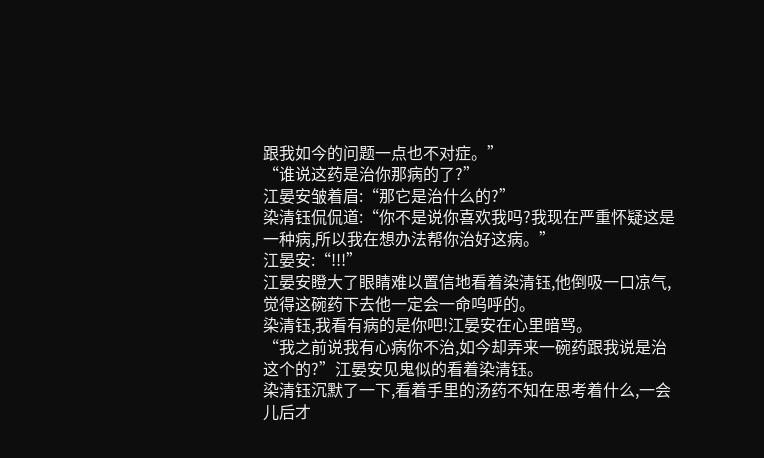跟我如今的问题一点也不对症。”
“谁说这药是治你那病的了?”
江晏安皱着眉:“那它是治什么的?”
染清钰侃侃道:“你不是说你喜欢我吗?我现在严重怀疑这是一种病,所以我在想办法帮你治好这病。”
江晏安:“!!!”
江晏安瞪大了眼睛难以置信地看着染清钰,他倒吸一口凉气,觉得这碗药下去他一定会一命呜呼的。
染清钰,我看有病的是你吧!江晏安在心里暗骂。
“我之前说我有心病你不治,如今却弄来一碗药跟我说是治这个的?”江晏安见鬼似的看着染清钰。
染清钰沉默了一下,看着手里的汤药不知在思考着什么,一会儿后才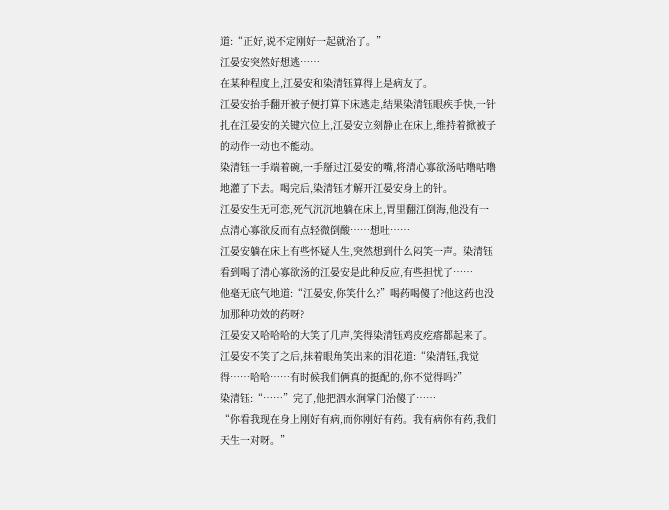道:“正好,说不定刚好一起就治了。”
江晏安突然好想逃……
在某种程度上,江晏安和染清钰算得上是病友了。
江晏安抬手翻开被子便打算下床逃走,结果染清钰眼疾手快,一针扎在江晏安的关键穴位上,江晏安立刻静止在床上,维持着掀被子的动作一动也不能动。
染清钰一手端着碗,一手掰过江晏安的嘴,将清心寡欲汤咕噜咕噜地灌了下去。喝完后,染清钰才解开江晏安身上的针。
江晏安生无可恋,死气沉沉地躺在床上,胃里翻江倒海,他没有一点清心寡欲反而有点轻微倒酸……想吐……
江晏安躺在床上有些怀疑人生,突然想到什么闷笑一声。染清钰看到喝了清心寡欲汤的江晏安是此种反应,有些担忧了……
他毫无底气地道:“江晏安,你笑什么?”喝药喝傻了?他这药也没加那种功效的药呀?
江晏安又哈哈哈的大笑了几声,笑得染清钰鸡皮疙瘩都起来了。
江晏安不笑了之后,抹着眼角笑出来的泪花道:“染清钰,我觉得……哈哈……有时候我们俩真的挺配的,你不觉得吗?”
染清钰:“……”完了,他把泗水涧掌门治傻了……
“你看我现在身上刚好有病,而你刚好有药。我有病你有药,我们天生一对呀。”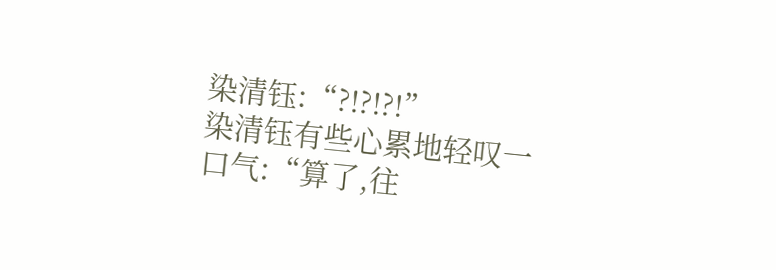染清钰:“?!?!?!”
染清钰有些心累地轻叹一口气:“算了,往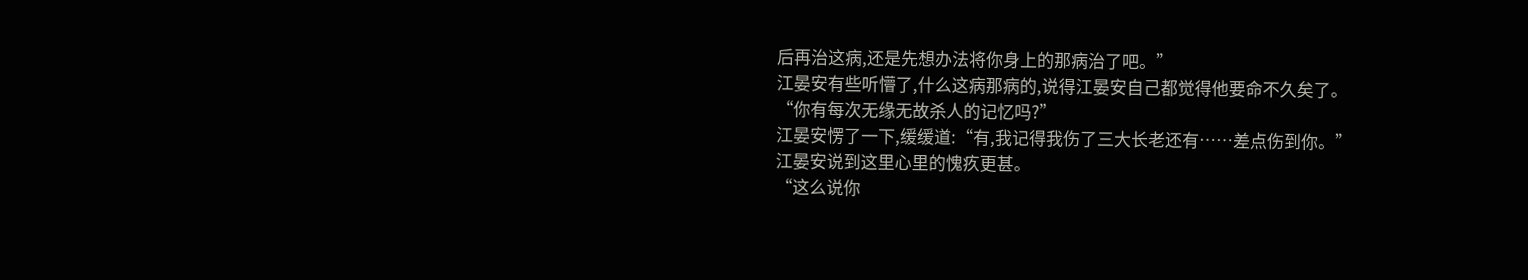后再治这病,还是先想办法将你身上的那病治了吧。”
江晏安有些听懵了,什么这病那病的,说得江晏安自己都觉得他要命不久矣了。
“你有每次无缘无故杀人的记忆吗?”
江晏安愣了一下,缓缓道:“有,我记得我伤了三大长老还有……差点伤到你。”
江晏安说到这里心里的愧疚更甚。
“这么说你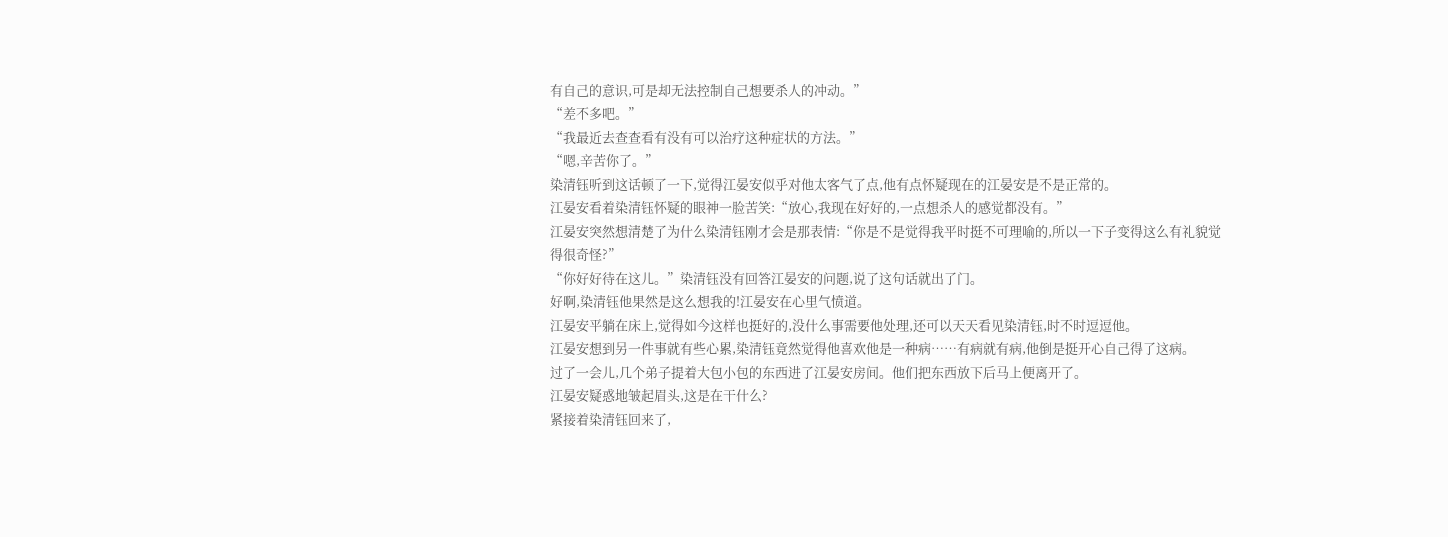有自己的意识,可是却无法控制自己想要杀人的冲动。”
“差不多吧。”
“我最近去查查看有没有可以治疗这种症状的方法。”
“嗯,辛苦你了。”
染清钰听到这话顿了一下,觉得江晏安似乎对他太客气了点,他有点怀疑现在的江晏安是不是正常的。
江晏安看着染清钰怀疑的眼神一脸苦笑:“放心,我现在好好的,一点想杀人的感觉都没有。”
江晏安突然想清楚了为什么染清钰刚才会是那表情:“你是不是觉得我平时挺不可理喻的,所以一下子变得这么有礼貌觉得很奇怪?”
“你好好待在这儿。”染清钰没有回答江晏安的问题,说了这句话就出了门。
好啊,染清钰他果然是这么想我的!江晏安在心里气愤道。
江晏安平躺在床上,觉得如今这样也挺好的,没什么事需要他处理,还可以天天看见染清钰,时不时逗逗他。
江晏安想到另一件事就有些心累,染清钰竟然觉得他喜欢他是一种病……有病就有病,他倒是挺开心自己得了这病。
过了一会儿,几个弟子提着大包小包的东西进了江晏安房间。他们把东西放下后马上便离开了。
江晏安疑惑地皱起眉头,这是在干什么?
紧接着染清钰回来了,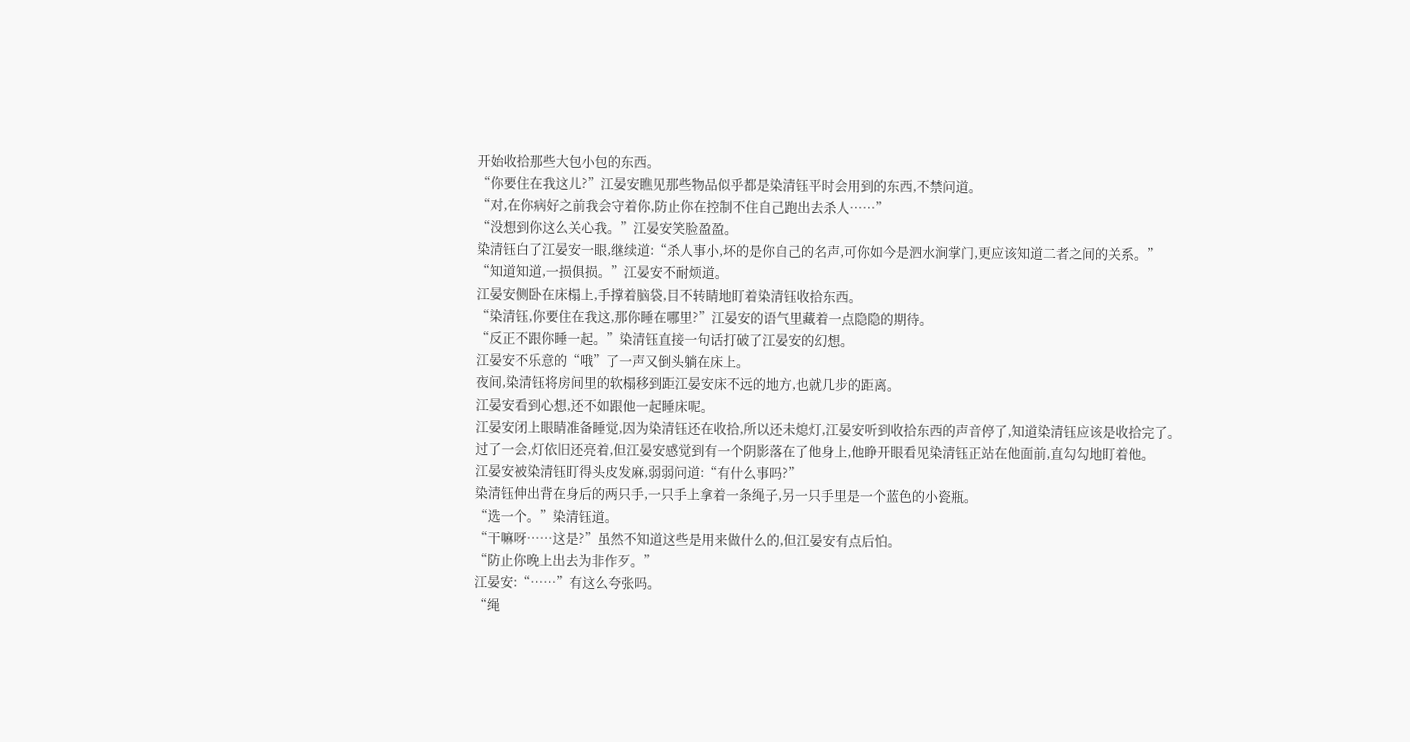开始收拾那些大包小包的东西。
“你要住在我这儿?”江晏安瞧见那些物品似乎都是染清钰平时会用到的东西,不禁问道。
“对,在你病好之前我会守着你,防止你在控制不住自己跑出去杀人……”
“没想到你这么关心我。”江晏安笑脸盈盈。
染清钰白了江晏安一眼,继续道:“杀人事小,坏的是你自己的名声,可你如今是泗水涧掌门,更应该知道二者之间的关系。”
“知道知道,一损俱损。”江晏安不耐烦道。
江晏安侧卧在床榻上,手撑着脑袋,目不转睛地盯着染清钰收拾东西。
“染清钰,你要住在我这,那你睡在哪里?”江晏安的语气里藏着一点隐隐的期待。
“反正不跟你睡一起。”染清钰直接一句话打破了江晏安的幻想。
江晏安不乐意的“哦”了一声又倒头躺在床上。
夜间,染清钰将房间里的软榻移到距江晏安床不远的地方,也就几步的距离。
江晏安看到心想,还不如跟他一起睡床呢。
江晏安闭上眼睛准备睡觉,因为染清钰还在收拾,所以还未熄灯,江晏安听到收拾东西的声音停了,知道染清钰应该是收拾完了。
过了一会,灯依旧还亮着,但江晏安感觉到有一个阴影落在了他身上,他睁开眼看见染清钰正站在他面前,直勾勾地盯着他。
江晏安被染清钰盯得头皮发麻,弱弱问道:“有什么事吗?”
染清钰伸出背在身后的两只手,一只手上拿着一条绳子,另一只手里是一个蓝色的小瓷瓶。
“选一个。”染清钰道。
“干嘛呀……这是?”虽然不知道这些是用来做什么的,但江晏安有点后怕。
“防止你晚上出去为非作歹。”
江晏安:“……”有这么夸张吗。
“绳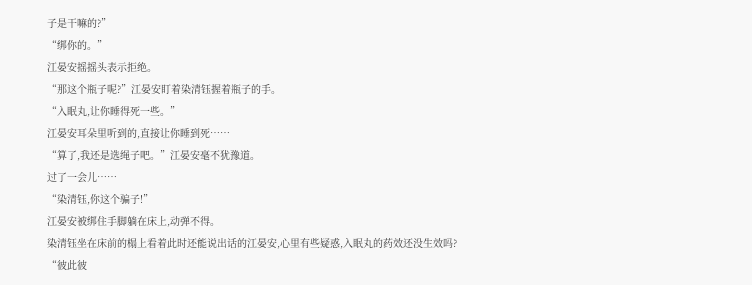子是干嘛的?”
“绑你的。”
江晏安摇摇头表示拒绝。
“那这个瓶子呢?”江晏安盯着染清钰握着瓶子的手。
“入眠丸,让你睡得死一些。”
江晏安耳朵里听到的,直接让你睡到死……
“算了,我还是选绳子吧。”江晏安毫不犹豫道。
过了一会儿……
“染清钰,你这个骗子!”
江晏安被绑住手脚躺在床上,动弹不得。
染清钰坐在床前的榻上看着此时还能说出话的江晏安,心里有些疑惑,入眠丸的药效还没生效吗?
“彼此彼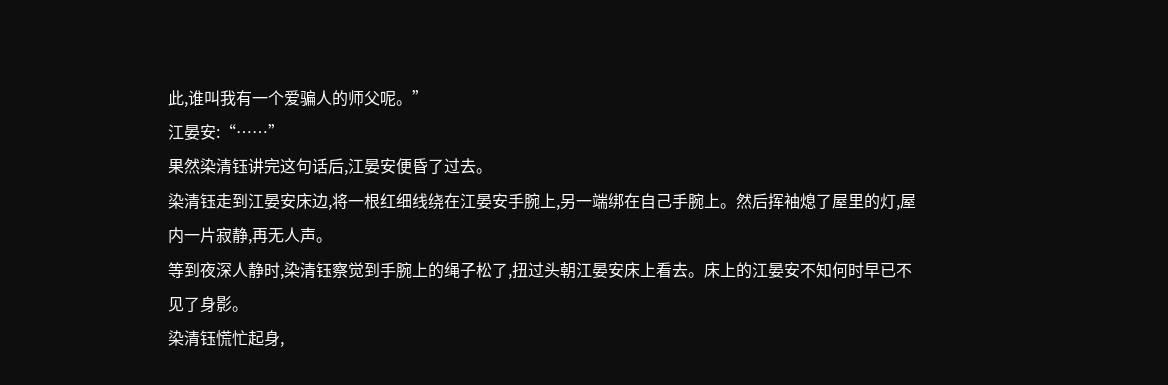此,谁叫我有一个爱骗人的师父呢。”
江晏安:“……”
果然染清钰讲完这句话后,江晏安便昏了过去。
染清钰走到江晏安床边,将一根红细线绕在江晏安手腕上,另一端绑在自己手腕上。然后挥袖熄了屋里的灯,屋内一片寂静,再无人声。
等到夜深人静时,染清钰察觉到手腕上的绳子松了,扭过头朝江晏安床上看去。床上的江晏安不知何时早已不见了身影。
染清钰慌忙起身,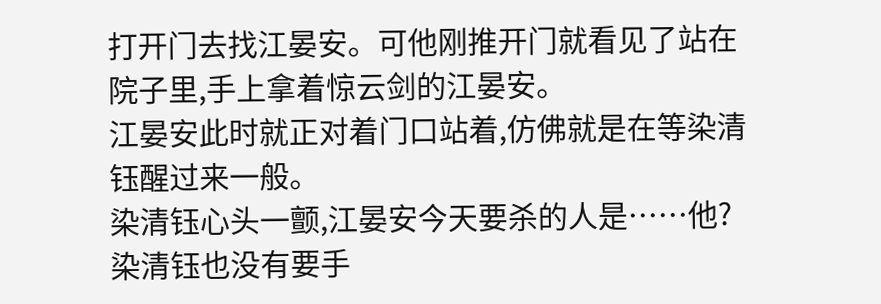打开门去找江晏安。可他刚推开门就看见了站在院子里,手上拿着惊云剑的江晏安。
江晏安此时就正对着门口站着,仿佛就是在等染清钰醒过来一般。
染清钰心头一颤,江晏安今天要杀的人是……他?
染清钰也没有要手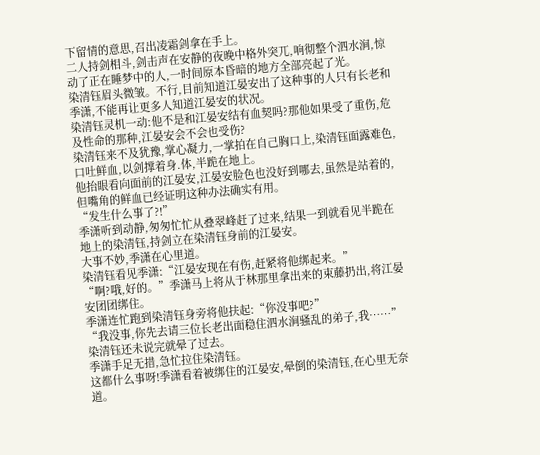下留情的意思,召出凌霜剑拿在手上。
二人持剑相斗,剑击声在安静的夜晚中格外突兀,响彻整个泗水涧,惊动了正在睡梦中的人,一时间原本昏暗的地方全部亮起了光。
染清钰眉头微皱。不行,目前知道江晏安出了这种事的人只有长老和季潇,不能再让更多人知道江晏安的状况。
染清钰灵机一动:他不是和江晏安结有血契吗?那他如果受了重伤,危及性命的那种,江晏安会不会也受伤?
染清钰来不及犹豫,掌心凝力,一掌拍在自己胸口上,染清钰面露难色,口吐鲜血,以剑撑着身.体,半跪在地上。
他抬眼看向面前的江晏安,江晏安脸色也没好到哪去,虽然是站着的,但嘴角的鲜血已经证明这种办法确实有用。
“发生什么事了?!”
季潇听到动静,匆匆忙忙从叠翠峰赶了过来,结果一到就看见半跪在地上的染清钰,持剑立在染清钰身前的江晏安。
大事不妙,季潇在心里道。
染清钰看见季潇:“江晏安现在有伤,赶紧将他绑起来。”
“啊?哦,好的。”季潇马上将从于林那里拿出来的束藤扔出,将江晏安团团绑住。
季潇连忙跑到染清钰身旁将他扶起:“你没事吧?”
“我没事,你先去请三位长老出面稳住泗水涧骚乱的弟子,我……”
染清钰还未说完就晕了过去。
季潇手足无措,急忙拉住染清钰。
这都什么事呀!季潇看着被绑住的江晏安,晕倒的染清钰,在心里无奈道。